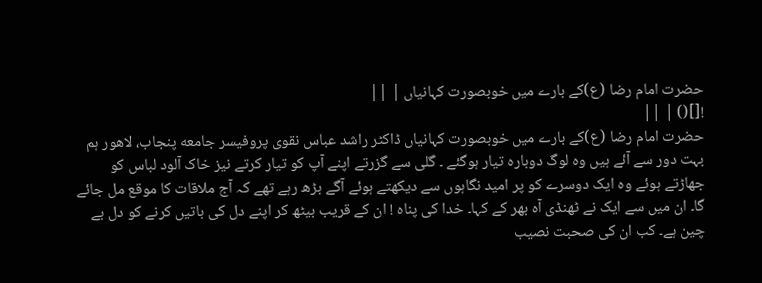حضرت امام رضا (ع)کے بارے میں خوبصورت کہانیاں | ||
![]() | ||
حضرت امام رضا (ع)کے بارے میں خوبصورت کہانیاں ڈاکٹر راشد عباس نقوی پروفیسر جامعه پنجاب، لاهور ہم بہت دور سے آئے ہیں وہ لوگ دوبارہ تیار ہوگئے ۔ گلی سے گزرتے اپنے آپ کو تیار کرتے نیز خاک آلود لباس کو جھاڑتے ہوئے وہ ایک دوسرے کو پر امید نگاہوں سے دیکھتے ہوئے آگے بڑھ رہے تھے کہ آج ملاقات کا موقع مل جائے گا۔ ان میں سے ایک نے ٹھنڈی آہ بھر کے کہا۔ خدا کی پناہ ! ان کے قریب بیٹھ کر اپنے دل کی باتیں کرنے کو دل بے چین ہے۔ کب ان کی صحبت نصیب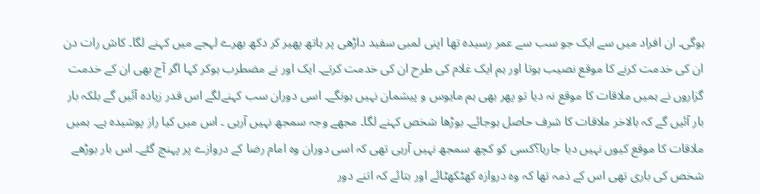ہوگی۔ ان افراد میں سے ایک جو سب سے عمر رسیدہ تھا اپنی لمبی سفید داڑھی پر ہاتھ پھیر کر دکھ بھرے لہجے میں کہنے لگا۔ کاش رات دن ان کی خدمت کرنے کا موقع نصیب ہوتا اور ہم ایک غلام کی طرح ان کی خدمت کرتے۔ ایک اور نے مضطرب ہوکر کہا اگر آج بھی ان کے خدمت گزاروں نے ہمیں ملاقات کا موقع نہ دیا تو پھر بھی ہم مایوس و پیشمان نہیں ہونگے۔ اسی دوران سب کہنےلگے اس قدر زیادہ آئیں گے بلکہ بار بار آئیں گے کہ بالاخر ملاقات کا شرف حاصل ہوجائے۔ بوڑھا شخص کہنے لگا۔ مجھے وجہ سمجھ نہیں آرہی ۔ اس میں کیا راز پوشیدہ ہے۔ ہمیں ملاقات کا موقع کیوں نہیں دیا جارہا؟کسی کو کچھ سمجھ نہیں آرہی تھی کہ اسی دوران وہ امام رضا کے دروازے پر پہنچ گئے۔ اس بار بوڑھے شخص کی باری تھی اس کے ذمہ تھا کہ وہ دروازہ کھٹکھٹائے اور بتائے کہ اتنے دور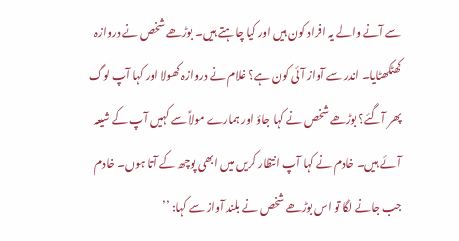سے آنے والے یہ افراد کون ہیں اور کیا چاہتے ہیں۔ بوڑھے شخص نے دروازہ کھٹکھٹایا۔ اندر سے آواز آئی کون ہے؟ غلام نے دروازہ کھولا اور کہا آپ لوگ پھر آگئے؟ بوڑھے شخص نے کہا جاؤ اور ہمارے مولاؑ سے کہیں آپ کے شیعہ آئے ہیں۔ خادم نے کہا آپ انتظار کریں میں ابھی پوچھ کے آتا ہوں۔ خادم جب جانے لگا تو اس بوڑھے شخص نے بلند آواز سے کہا: ’’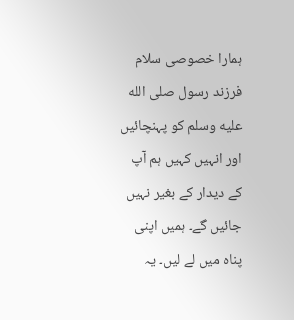ہمارا خصوصی سلام فرزند رسول صلى الله عليه وسلم کو پہنچائیں اور انہیں کہیں ہم آپ کے دیدار کے بغیر نہیں جائیں گے۔ ہمیں اپنی پناہ میں لے لیں۔ یہ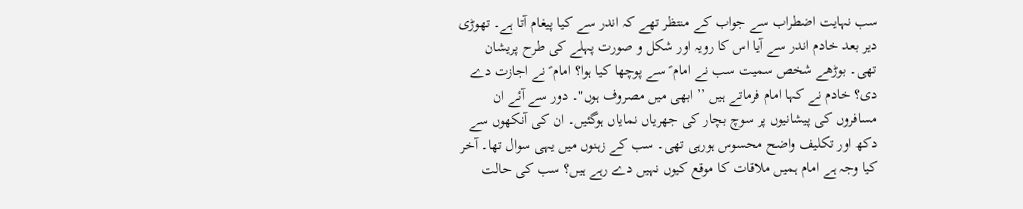سب نہایت اضطراب سے جواب کے منتظر تھے کہ اندر سے کیا پیغام آتا ہے۔ تھوڑی دیر بعد خادم اندر سے آیا اس کا رویہ اور شکل و صورت پہلے کی طرح پریشان تھی۔ بوڑھے شخص سمیت سب نے امام ؑ سے پوچھا کیا ہوا؟ امام ؑ نے اجازت دے دی؟ خادم نے کہا امام فرماتے ہیں ’’ ابھی میں مصروف ہوں"۔ دور سے آئے ان مسافروں کی پیشانیوں پر سوچ بچار کی جھریاں نمایاں ہوگئیں۔ ان کی آنکھوں سے دکھ اور تکلیف واضح محسوس ہورہی تھی۔ سب کے زہنوں میں یہی سوال تھا۔ آخر کیا وجہ ہے امام ہمیں ملاقات کا موقع کیوں نہیں دے رہے ہیں؟ سب کی حالت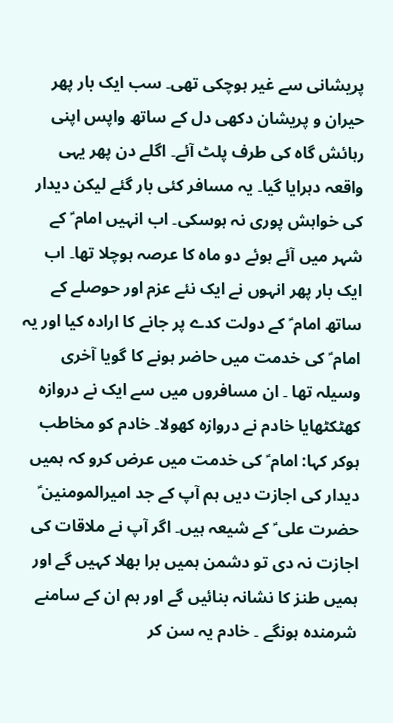پریشانی سے غیر ہوچکی تھی۔ سب ایک بار پھر حیران و پریشان دکھی دل کے ساتھ واپس اپنی رہائش گاہ کی طرف پلٹ آئے۔ اگلے دن پھر یہی واقعہ دہرایا گیا۔ یہ مسافر کئی بار گئے لیکن دیدار کی خواہش پوری نہ ہوسکی۔ اب انہیں امام ؑ کے شہر میں آئے ہوئے دو ماہ کا عرصہ ہوچلا تھا۔ اب ایک بار پھر انہوں نے ایک نئے عزم اور حوصلے کے ساتھ امام ؑ کے دولت کدے پر جانے کا ارادہ کیا اور یہ امام ؑ کی خدمت میں حاضر ہونے کا گویا آخری وسیلہ تھا ۔ ان مسافروں میں سے ایک نے دروازہ کھٹکٹھایا خادم نے دروازہ کھولا۔ خادم کو مخاطب ہوکر کہا: امام ؑ کی خدمت میں عرض کرو کہ ہمیں دیدار کی اجازت دیں ہم آپ کے جد امیرالمومنین ؑ حضرت علی ؑ کے شیعہ ہیں۔ اگر آپ نے ملاقات کی اجازت نہ دی تو دشمن ہمیں برا بھلا کہیں گے اور ہمیں طنز کا نشانہ بنائیں گے اور ہم ان کے سامنے شرمندہ ہونگے ۔ خادم یہ سن کر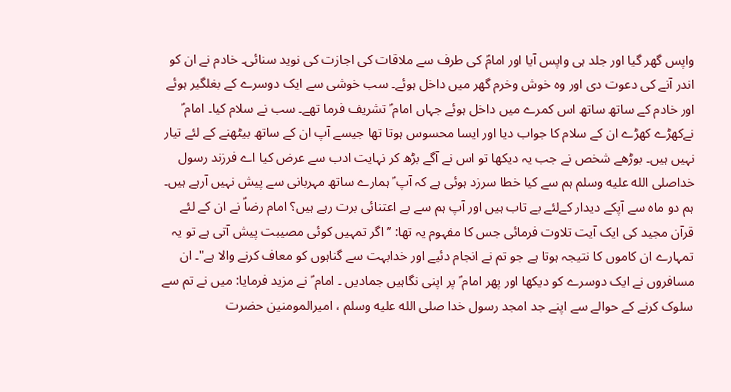واپس گھر گیا اور جلد ہی واپس آیا اور امامؑ کی طرف سے ملاقات کی اجازت کی نوید سنائی۔ خادم نے ان کو اندر آنے کی دعوت دی اور وہ خوش وخرم گھر میں داخل ہوئے۔ سب خوشی سے ایک دوسرے کے بغلگیر ہوئے اور خادم کے ساتھ ساتھ اس کمرے میں داخل ہوئے جہاں امام ؑ تشریف فرما تھے۔ سب نے سلام کیا۔ امام ؑ نےکھڑے کھڑے ان کے سلام کا جواب دیا اور ایسا محسوس ہوتا تھا جیسے آپ ان کے ساتھ بیٹھنے کے لئے تیار نہیں ہیں۔ بوڑھے شخص نے جب یہ دیکھا تو اس نے آگے بڑھ کر نہایت ادب سے عرض کیا اے فرزند رسول خداصلى الله عليه وسلم ہم سے کیا خطا سرزد ہوئی ہے کہ آپ ؑ ہمارے ساتھ مہربانی سے پیش نہیں آرہے ہیں۔ ہم دو ماہ سے آپکے دیدار کےلئے بے تاب ہیں اور آپ ہم سے بے اعتنائی برت رہے ہیں؟ امام رضاؑ نے ان کے لئے قرآن مجید کی ایک آیت تلاوت فرمائی جس کا مفہوم یہ تھا: ’’ اگر تمہیں کوئی مصیبت پیش آتی ہے تو یہ تمہارے ان کاموں کا نتیجہ ہوتا ہے جو تم نے انجام دئیے اور خدابہت سے گناہوں کو معاف کرنے والا ہے"۔ ان مسافروں نے ایک دوسرے کو دیکھا اور پھر امام ؑ پر اپنی نگاہیں جمادیں ۔ امام ؑ نے مزید فرمایا: میں نے تم سے سلوک کرنے کے حوالے سے اپنے جد امجد رسول خدا صلى الله عليه وسلم ، امیرالمومنین حضرت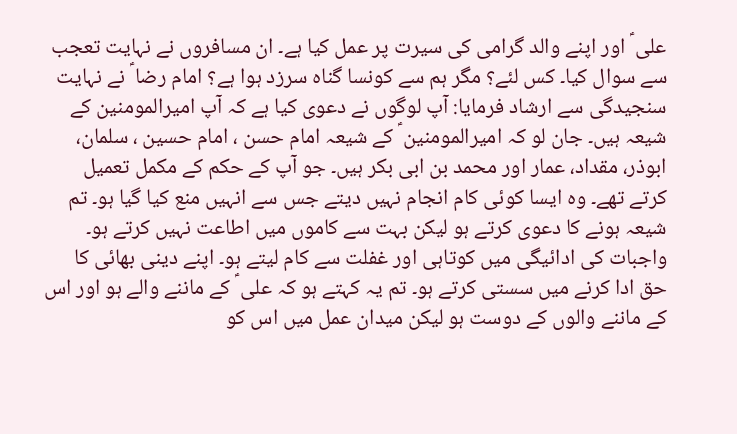علی ؑ اور اپنے والد گرامی کی سیرت پر عمل کیا ہے۔ ان مسافروں نے نہایت تعجب سے سوال کیا۔ کس لئے؟ مگر ہم سے کونسا گناہ سرزد ہوا ہے؟ امام رضا ؑ نے نہایت سنجیدگی سے ارشاد فرمایا: آپ لوگوں نے دعوی کیا ہے کہ آپ امیرالمومنین کے شیعہ ہیں۔ جان لو کہ امیرالمومنین ؑ کے شیعہ امام حسن ، امام حسین ، سلمان، ابوذر، مقداد، عمار اور محمد بن ابی بکر ہیں۔ جو آپ کے حکم کے مکمل تعمیل کرتے تھے۔ وہ ایسا کوئی کام انجام نہیں دیتے جس سے انہیں منع کیا گیا ہو۔ تم شیعہ ہونے کا دعوی کرتے ہو لیکن بہت سے کاموں میں اطاعت نہیں کرتے ہو۔ واجبات کی ادائیگی میں کوتاہی اور غفلت سے کام لیتے ہو۔ اپنے دینی بھائی کا حق ادا کرنے میں سستی کرتے ہو۔ تم یہ کہتے ہو کہ علی ؑ کے ماننے والے ہو اور اس کے ماننے والوں کے دوست ہو لیکن میدان عمل میں اس کو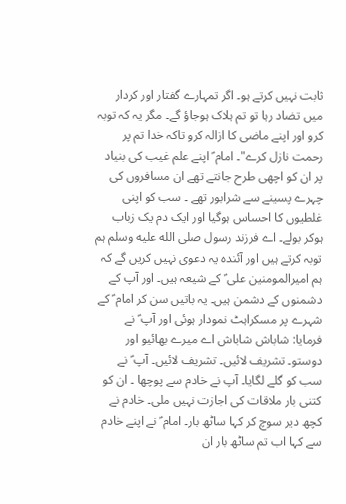ثابت نہیں کرتے ہو۔ اگر تمہارے گفتار اور کردار میں تضاد رہا تو تم ہلاک ہوجاؤ گے۔ مگر یہ کہ توبہ کرو اور اپنے ماضی کا ازالہ کرو تاکہ خدا تم پر رحمت نازل کرے"۔ امام ؑ اپنے علم غیب کی بنیاد پر ان کو اچھی طرح جانتے تھے ان مسافروں کی چہرے پسینے سے شرابور تھے ۔ سب کو اپنی غلطیوں کا احساس ہوگیا اور ایک دم یک زباب ہوکر بولے۔ اے فرزند رسول صلى الله عليه وسلم ہم توبہ کرتے ہیں اور آئندہ یہ دعوی نہیں کریں گے کہ ہم امیرالمومنین علی ؑ کے شیعہ ہیں۔ اور آپ کے دشمنوں کے دشمن ہیں۔ یہ باتیں سن کر امام ؑ کے شہرے پر مسکراہٹ نمودار ہوئی اور آپ ؑ نے فرمایا: شاباش شاباش اے میرے بھائیو اور دوستو۔ تشریف لائیں۔ تشریف لائیں۔ آپ ؑ نے سب کو گلے لگایا۔ آپ نے خادم سے پوچھا ۔ ان کو کتنی بار ملاقات کی اجازت نہیں ملی۔ خادم نے کچھ دیر سوچ کر کہا ساٹھ بار۔ امام ؑ نے اپنے خادم سے کہا اب تم ساٹھ بار ان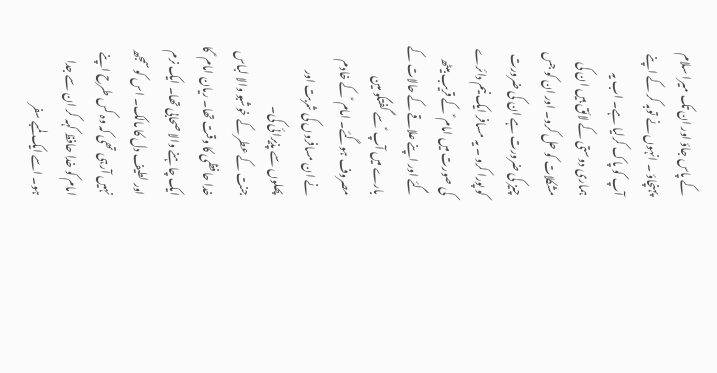کے پاس جاؤ اور ان تک میرا سلام پہنچاؤ ۔ انہوں نے توبہ کر کے اپنے آپ کو پاک کرلیا ہے۔ اب یہ ہماری دوستی کے لائق ہیں ان کی مشکلات کو حل کرو۔ اور ان کو جس چیز کی ضرورت ہے ان کی ضرورت کو پورا کرو ۔ یہ مسافر ایک نیم دائرے کی صورت میں امام ؑ کے قریب بیٹھ گئے اور اپنے علاقے کے حالات کے بارے میں آپ ؑ سے گفتگو مین مصروف ہوگئے۔ امام ؑ کے خادم نے ان مسافروں کی شربت اور پھلوں سے پذیرائی کی۔
جنت کے عطر کے خوشبو والا لباس خدا حافظی کا وقت تھا۔ ریان امام ؑ کا ایک چاہنے والا صحابی تھا۔ ایک نرم اور لطیف دل کا مالک۔ اس کو سمجھ نہیں آرہی تھی کہ وہ کس طرح اپنے امام کو خدا حافظ کہہ کر ان سے جدا ہو۔ اسے ایک لمبے سفر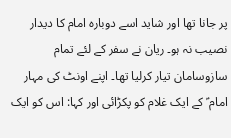پر جانا تھا اور شاید اسے دوبارہ امام کا دیدار نصیب نہ ہو۔ ریان نے سفر کے لئے تمام سازوسامان تیار کرلیا تھا۔ اپنے اونٹ کی مہار امام ؑ کے ایک غلام کو پکڑائی اور کہا: اس کو ایک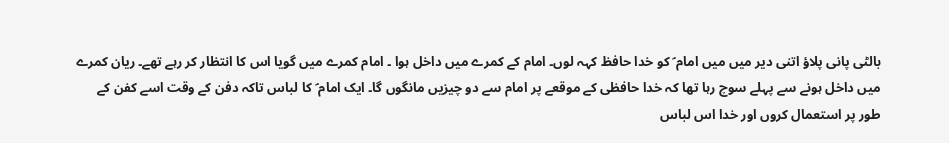بالٹی پانی پلاؤ اتنی دیر میں میں امام ؑ کو خدا حافظ کہہ لوں۔ امام کے کمرے میں داخل ہوا ۔ امام کمرے میں گویا اس کا انتظار کر رہے تھے۔ ریان کمرے میں داخل ہونے سے پہلے سوچ رہا تھا کہ خدا حافظی کے موقعے پر امام سے دو چیزیں مانگوں گا۔ ایک امام ؑ کا لباس تاکہ دفن کے وقت اسے کفن کے طور پر استعمال کروں اور خدا اس لباس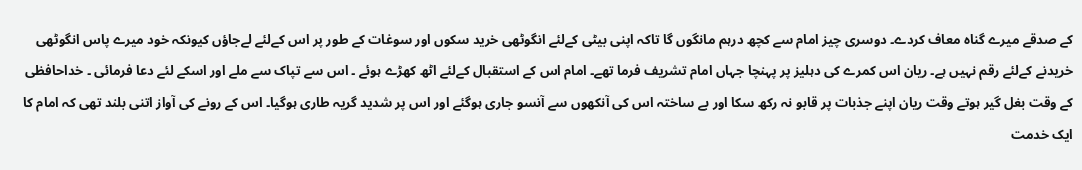کے صدقے میرے گناہ معاف کردے۔ دوسری چیز امام سے کچھ درہم مانگوں گا تاکہ اپنی بیٹی کےلئے انگوٹھی خرید سکوں اور سوغات کے طور پر اس کےلئے لےجاؤں کیونکہ خود میرے پاس انگوٹھی خریدنے کےلئے رقم نہیں ہے۔ ریان اس کمرے کی دہلیز پر پہنچا جہاں امام تشریف فرما تھے۔ امام اس کے استقبال کےلئے اٹھ کھڑے ہوئے ۔ اس سے تپاک سے ملے اور اسکے لئے دعا فرمائی ۔ خداحافظی کے وقت بغل گیر ہوتے وقت ریان اپنے جذبات پر قابو نہ رکھ سکا اور بے ساختہ اس کی آنکھوں سے آنسو جاری ہوگئے اور اس پر شدید گریہ طاری ہوگیا۔ اس کے رونے کی آواز اتنی بلند تھی کہ امام کا ایک خدمت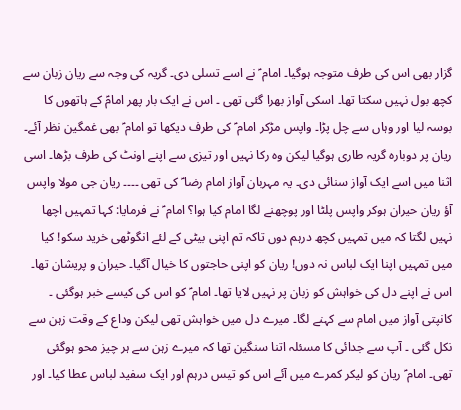گزار بھی اس کی طرف متوجہ ہوگیا۔ امام ؑ نے اسے تسلی دی۔ گریہ کی وجہ سے ریان زبان سے کچھ بول نہیں سکتا تھا۔ اسکی آواز بھرا گئی تھی ۔ اس نے ایک بار پھر امامؑ کے ہاتھوں کا بوسہ لیا اور وہاں سے چل پڑا۔ واپس مڑکر امام ؑ کی طرف دیکھا تو امام ؑ بھی غمگین نظر آئے۔ ریان پر دوبارہ گریہ طاری ہوگیا لیکن وہ رکا نہیں اور تیزی سے اپنے اونٹ کی طرف بڑھا۔ اسی اثنا میں اسے ایک آواز سنائی دی۔ یہ مہربان آواز امام رضا ؑ کی تھی ۔۔۔۔ ریان جی مولا واپس آؤ ریان حیران ہوکر واپس پلٹا اور پوچھنے لگا امام کیا ہوا؟ امام ؑ نے فرمایا: کہا تمہیں اچھا نہیں لگتا کہ میں تمہیں کچھ درہم دوں تاکہ تم اپنی بیٹی کے لئے انگوٹھی خرید سکو! کیا میں تمہیں اپنا ایک لباس نہ دوں! ریان کو اپنی حاجتوں کا خیال آگیا۔ حیران و پریشان تھا۔ اس نے اپنے دل کی خواہش کو زبان پر نہیں لایا تھا۔ امام ؑ کو اس کی کیسے خبر ہوگئی ۔ کانپتی آواز میں امام سے کہنے لگا۔ میرے دل میں خواہش تھی لیکن وداع کے وقت زہن سے نکل گئی ۔ آپ سے جدائی کا مسئلہ اتنا سنگین تھا کہ میرے زہن سے ہر چیز محو ہوگئی تھی۔ امام ؑ ریان کو لیکر کمرے میں آئے اس کو تیس درہم اور ایک سفید لباس عطا کیا۔ اور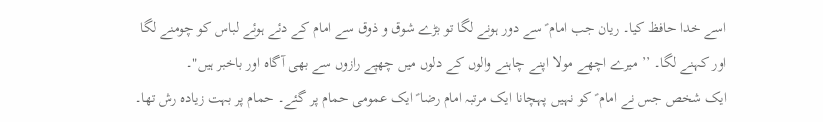اسے خدا حافظ کیا۔ ریان جب امام ؑ سے دور ہونے لگا تو بڑے شوق و ذوق سے امام کے دئے ہوئے لباس کو چومنے لگا اور کہنے لگا۔ ’’ میرے اچھے مولا اپنے چاہنے والوں کے دلوں میں چھپے رازوں سے بھی آگاہ اور باخبر ہیں"۔
ایک شخص جس نے امام ؑ کو نہیں پہچانا ایک مرتبہ امام رضا ؑ ایک عمومی حمام پر گئے۔ حمام پر بہت زیادہ رش تھا۔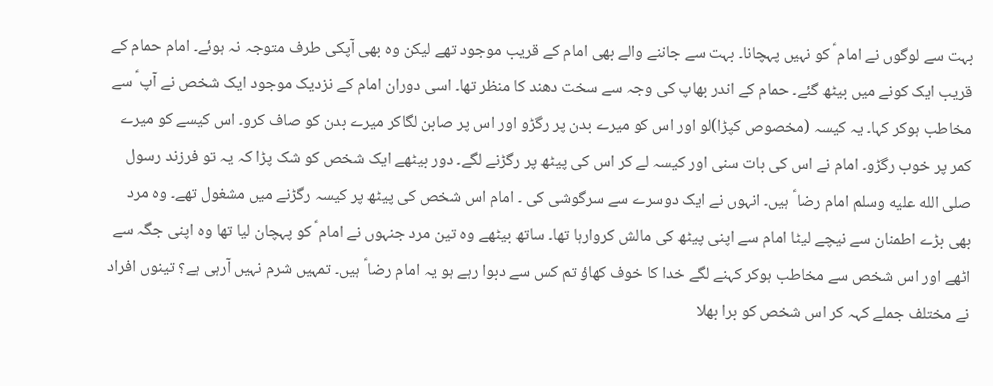بہت سے لوگوں نے امام ؑ کو نہیں پہچانا۔ بہت سے جاننے والے بھی امام کے قریب موجود تھے لیکن وہ بھی آپکی طرف متوجہ نہ ہوئے۔ امام حمام کے قریب ایک کونے میں بیٹھ گئے۔ حمام کے اندر بھاپ کی وجہ سے سخت دھند کا منظر تھا۔ اسی دوران امام کے نزدیک موجود ایک شخص نے آپ ؑ سے مخاطب ہوکر کہا۔ یہ کیسہ (مخصوص کپڑا)لو اور اس کو میرے بدن پر رگڑو اور اس پر صابن لگاکر میرے بدن کو صاف کرو۔ اس کیسے کو میرے کمر پر خوب رگڑو۔ امام نے اس کی بات سنی اور کیسہ لے کر اس کی پیٹھ پر رگڑنے لگے۔ دور بیٹھے ایک شخص کو شک پڑا کہ یہ تو فرزند رسول صلى الله عليه وسلم امام رضا ؑ ہیں۔ انہوں نے ایک دوسرے سے سرگوشی کی ۔ امام اس شخص کی پیٹھ پر کیسہ رگڑنے میں مشغول تھے۔ وہ مرد بھی بڑے اطمنان سے نیچے لیٹا امام سے اپنی پیٹھ کی مالش کروارہا تھا۔ ساتھ بیٹھے وہ تین مرد جنہوں نے امام ؑ کو پہچان لیا تھا وہ اپنی جگہ سے اٹھے اور اس شخص سے مخاطب ہوکر کہنے لگے خدا کا خوف کھاؤ تم کس سے دبوا رہے ہو یہ امام رضا ؑ ہیں۔ تمہیں شرم نہیں آرہی ہے؟ تینوں افراد نے مختلف جملے کہہ کر اس شخص کو برا بھلا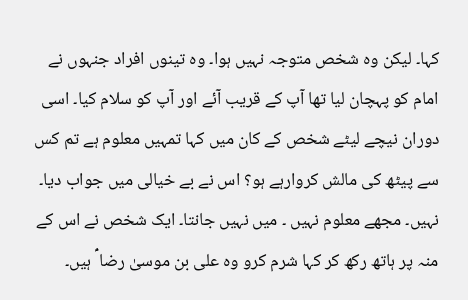کہا۔ لیکن وہ شخص متوجہ نہیں ہوا۔ وہ تینوں افراد جنہوں نے امام کو پہچان لیا تھا آپ کے قریب آئے اور آپ کو سلام کیا۔ اسی دوران نیچے لیٹے شخص کے کان میں کہا تمہیں معلوم ہے تم کس سے پیٹھ کی مالش کروارہے ہو؟ اس نے بے خیالی میں جواب دیا۔ نہیں۔ مجھے معلوم نہیں ۔ میں نہیں جانتا۔ ایک شخص نے اس کے منہ پر ہاتھ رکھ کر کہا شرم کرو وہ علی بن موسیٰ رضا ؑ ہیں۔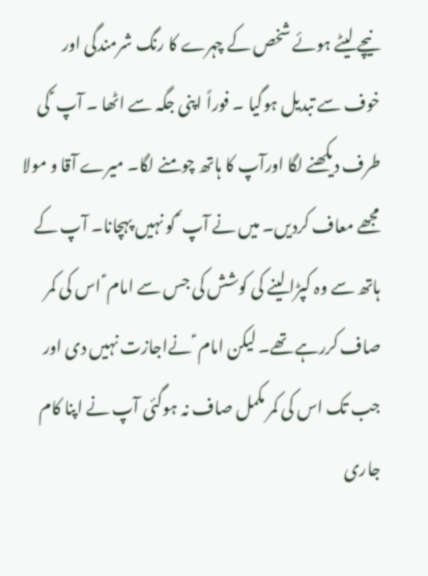نیچے لیٹے ہوئے شخص کے چہرے کا رنگ شرمندگی اور خوف سے تبدیل ہوگیا ۔ فوراً اپنی جگہ سے اٹھا ۔ آپ ؑ کی طرف دیکھنے لگا اورآپ کا ہاتھ چومنے لگا۔ میرے آقا و مولا مجھے معاف کردیں۔ میں نے آپ ؑ کو نہیں پہچانا۔ آپ کے ہاتھ سے وہ کپڑا لینے کی کوشش کی جس سے امام ؑ اس کی کمر صاف کررہے تھے۔ لیکن امام ؑ نےاجازت نہیں دی اور جب تک اس کی کمر مکمل صاف نہ ہوگئی آپ نے اپنا کام جاری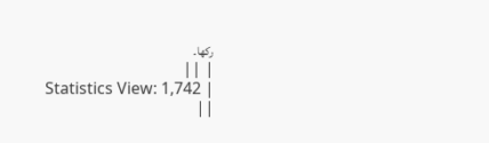رکھا۔
| ||
Statistics View: 1,742 |
||